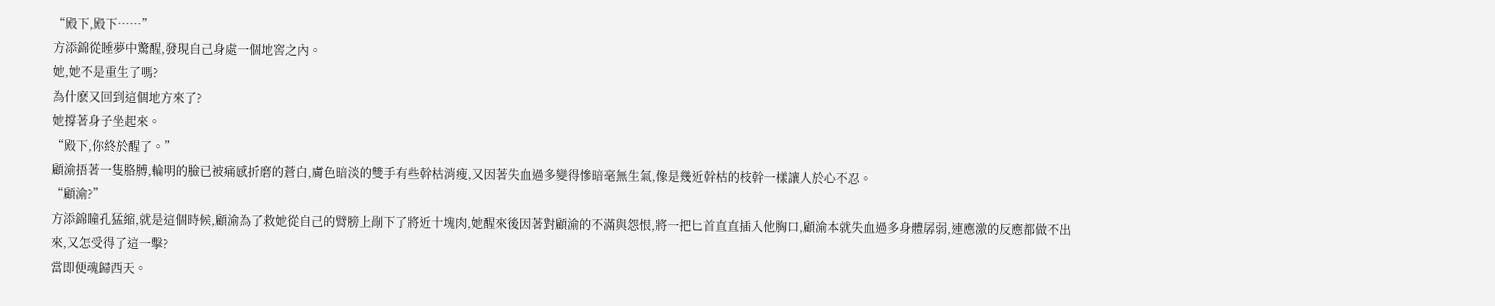“殿下,殿下……”
方添錦從睡夢中驚醒,發現自己身處一個地窖之內。
她,她不是重生了嗎?
為什麽又回到這個地方來了?
她撐著身子坐起來。
“殿下,你終於醒了。”
顧渝捂著一隻胳膊,輪明的臉已被痛感折磨的蒼白,膚色暗淡的雙手有些幹枯消瘦,又因著失血過多變得慘暗毫無生氣,像是幾近幹枯的枝幹一樣讓人於心不忍。
“顧渝?”
方添錦瞳孔猛縮,就是這個時候,顧渝為了救她從自己的臂膀上剮下了將近十塊肉,她醒來後因著對顧渝的不滿與怨恨,將一把匕首直直插入他胸口,顧渝本就失血過多身體孱弱,連應激的反應都做不出來,又怎受得了這一擊?
當即便魂歸西天。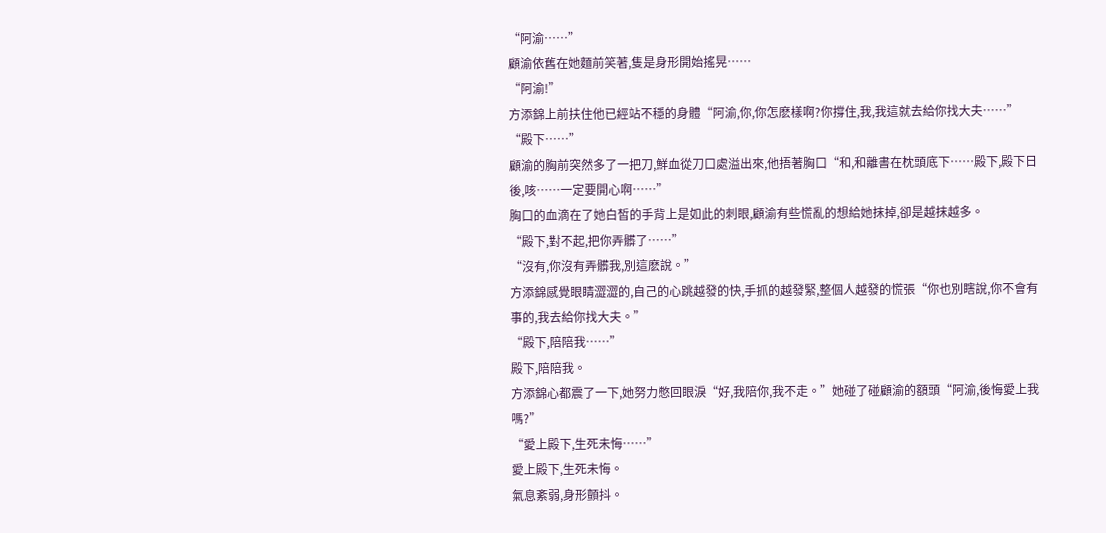“阿渝……”
顧渝依舊在她麵前笑著,隻是身形開始搖晃……
“阿渝!”
方添錦上前扶住他已經站不穩的身體“阿渝,你,你怎麽樣啊?你撐住,我,我這就去給你找大夫……”
“殿下……”
顧渝的胸前突然多了一把刀,鮮血從刀口處溢出來,他捂著胸口“和,和離書在枕頭底下……殿下,殿下日後,咳……一定要開心啊……”
胸口的血滴在了她白皙的手背上是如此的刺眼,顧渝有些慌亂的想給她抹掉,卻是越抹越多。
“殿下,對不起,把你弄髒了……”
“沒有,你沒有弄髒我,別這麽說。”
方添錦感覺眼睛澀澀的,自己的心跳越發的快,手抓的越發緊,整個人越發的慌張“你也別瞎說,你不會有事的,我去給你找大夫。”
“殿下,陪陪我……”
殿下,陪陪我。
方添錦心都震了一下,她努力憋回眼淚“好,我陪你,我不走。”她碰了碰顧渝的額頭“阿渝,後悔愛上我嗎?”
“愛上殿下,生死未悔……”
愛上殿下,生死未悔。
氣息紊弱,身形顫抖。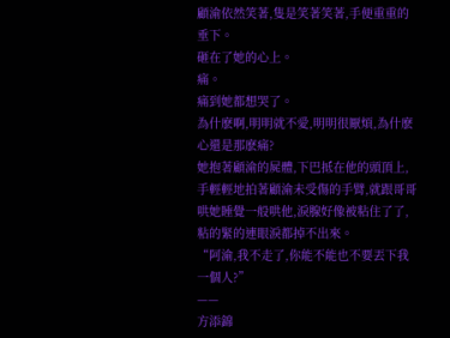顧渝依然笑著,隻是笑著笑著,手便重重的垂下。
砸在了她的心上。
痛。
痛到她都想哭了。
為什麽啊,明明就不愛,明明很厭煩,為什麽心還是那麽痛?
她抱著顧渝的屍體,下巴抵在他的頭頂上,手輕輕地拍著顧渝未受傷的手臂,就跟哥哥哄她睡覺一般哄他,淚腺好像被粘住了了,粘的緊的連眼淚都掉不出來。
“阿渝,我不走了,你能不能也不要丟下我一個人?”
——
方添錦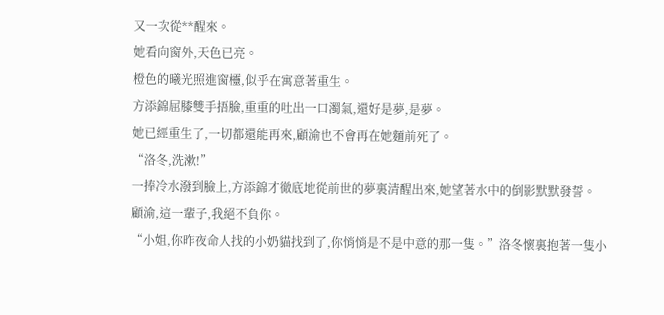又一次從**醒來。
她看向窗外,天色已亮。
橙色的曦光照進窗欞,似乎在寓意著重生。
方添錦屈膝雙手捂臉,重重的吐出一口濁氣,還好是夢,是夢。
她已經重生了,一切都還能再來,顧渝也不會再在她麵前死了。
“洛冬,洗漱!”
一捧冷水潑到臉上,方添錦才徹底地從前世的夢裏清醒出來,她望著水中的倒影默默發誓。
顧渝,這一輩子,我絕不負你。
“小姐,你昨夜命人找的小奶貓找到了,你悄悄是不是中意的那一隻。”洛冬懷裏抱著一隻小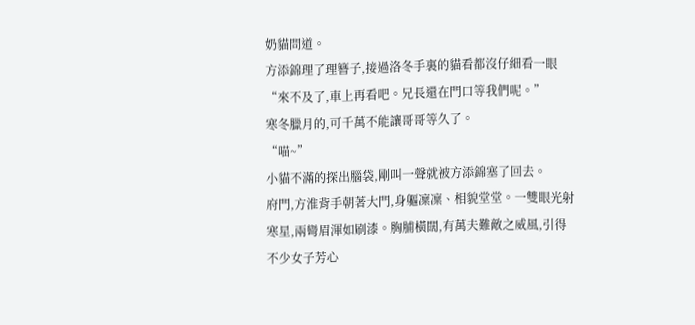奶貓問道。
方添錦理了理簪子,接過洛冬手裏的貓看都沒仔細看一眼“來不及了,車上再看吧。兄長還在門口等我們呢。”
寒冬臘月的,可千萬不能讓哥哥等久了。
“喵~”
小貓不滿的探出腦袋,剛叫一聲就被方添錦塞了回去。
府門,方淮背手朝著大門,身軀凜凜、相貌堂堂。一雙眼光射寒星,兩彎眉渾如刷漆。胸脯橫闊,有萬夫難敵之威風,引得不少女子芳心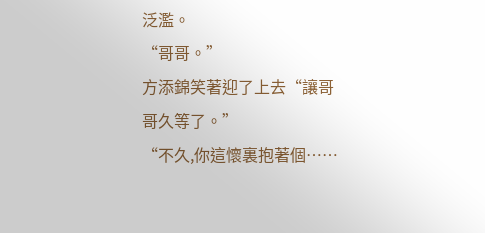泛濫。
“哥哥。”
方添錦笑著迎了上去“讓哥哥久等了。”
“不久,你這懷裏抱著個……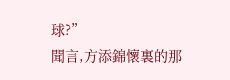球?”
聞言,方添錦懷裏的那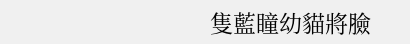隻藍瞳幼貓將臉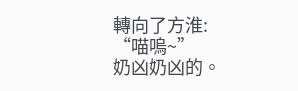轉向了方淮:
“喵嗚~”
奶凶奶凶的。